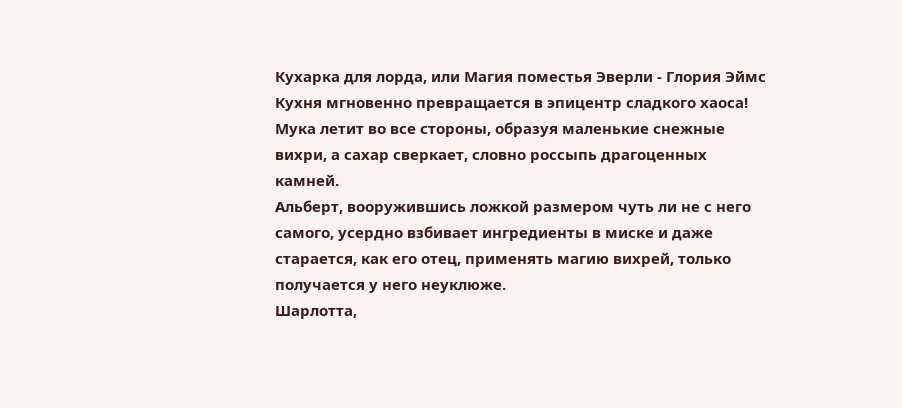Кухарка для лорда, или Магия поместья Эверли - Глория Эймс
Кухня мгновенно превращается в эпицентр сладкого хаоса!
Мука летит во все стороны, образуя маленькие снежные вихри, а сахар сверкает, словно россыпь драгоценных камней.
Альберт, вооружившись ложкой размером чуть ли не с него самого, усердно взбивает ингредиенты в миске и даже старается, как его отец, применять магию вихрей, только получается у него неуклюже.
Шарлотта,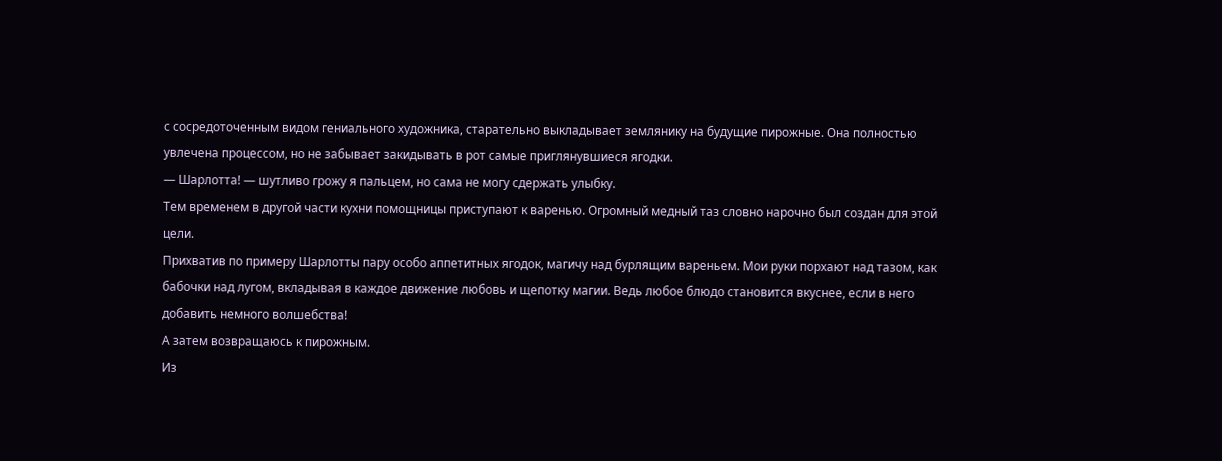с сосредоточенным видом гениального художника, старательно выкладывает землянику на будущие пирожные. Она полностью увлечена процессом, но не забывает закидывать в рот самые приглянувшиеся ягодки.
— Шарлотта! — шутливо грожу я пальцем, но сама не могу сдержать улыбку.
Тем временем в другой части кухни помощницы приступают к варенью. Огромный медный таз словно нарочно был создан для этой цели.
Прихватив по примеру Шарлотты пару особо аппетитных ягодок, магичу над бурлящим вареньем. Мои руки порхают над тазом, как бабочки над лугом, вкладывая в каждое движение любовь и щепотку магии. Ведь любое блюдо становится вкуснее, если в него добавить немного волшебства!
А затем возвращаюсь к пирожным.
Из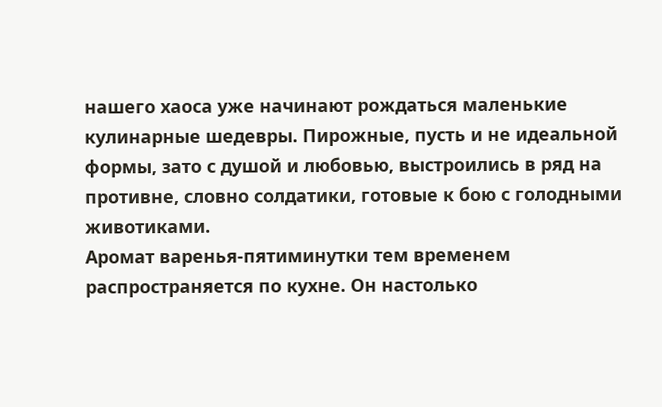нашего хаоса уже начинают рождаться маленькие кулинарные шедевры. Пирожные, пусть и не идеальной формы, зато с душой и любовью, выстроились в ряд на противне, словно солдатики, готовые к бою с голодными животиками.
Аромат варенья-пятиминутки тем временем распространяется по кухне. Он настолько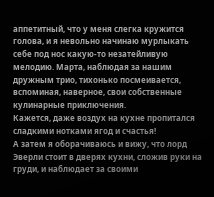аппетитный, что у меня слегка кружится голова, и я невольно начинаю мурлыкать себе под нос какую-то незатейливую мелодию. Марта, наблюдая за нашим дружным трио, тихонько посмеивается, вспоминая, наверное, свои собственные кулинарные приключения.
Кажется, даже воздух на кухне пропитался сладкими нотками ягод и счастья!
А затем я оборачиваюсь и вижу, что лорд Эверли стоит в дверях кухни, сложив руки на груди, и наблюдает за своими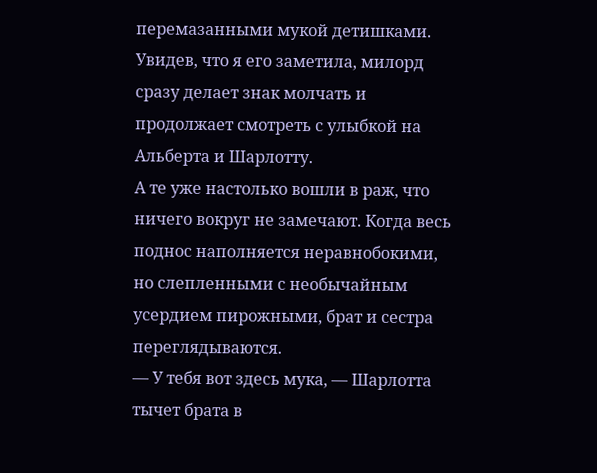перемазанными мукой детишками.
Увидев, что я его заметила, милорд сразу делает знак молчать и продолжает смотреть с улыбкой на Альберта и Шарлотту.
А те уже настолько вошли в раж, что ничего вокруг не замечают. Когда весь поднос наполняется неравнобокими, но слепленными с необычайным усердием пирожными, брат и сестра переглядываются.
— У тебя вот здесь мука, — Шарлотта тычет брата в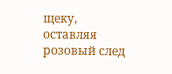щеку, оставляя розовый след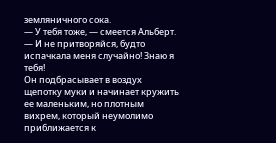земляничного сока.
— У тебя тоже, — смеется Альберт. — И не притворяйся, будто испачкала меня случайно! Знаю я тебя!
Он подбрасывает в воздух щепотку муки и начинает кружить ее маленьким, но плотным вихрем, который неумолимо приближается к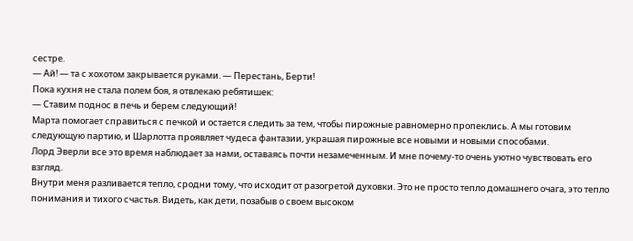сестре.
— Ай! — та с хохотом закрывается руками. — Перестань, Берти!
Пока кухня не стала полем боя, я отвлекаю ребятишек:
— Ставим поднос в печь и берем следующий!
Марта помогает справиться с печкой и остается следить за тем, чтобы пирожные равномерно пропеклись. А мы готовим следующую партию, и Шарлотта проявляет чудеса фантазии, украшая пирожные все новыми и новыми способами.
Лорд Эверли все это время наблюдает за нами, оставаясь почти незамеченным. И мне почему-то очень уютно чувствовать его взгляд.
Внутри меня разливается тепло, сродни тому, что исходит от разогретой духовки. Это не просто тепло домашнего очага, это тепло понимания и тихого счастья. Видеть, как дети, позабыв о своем высоком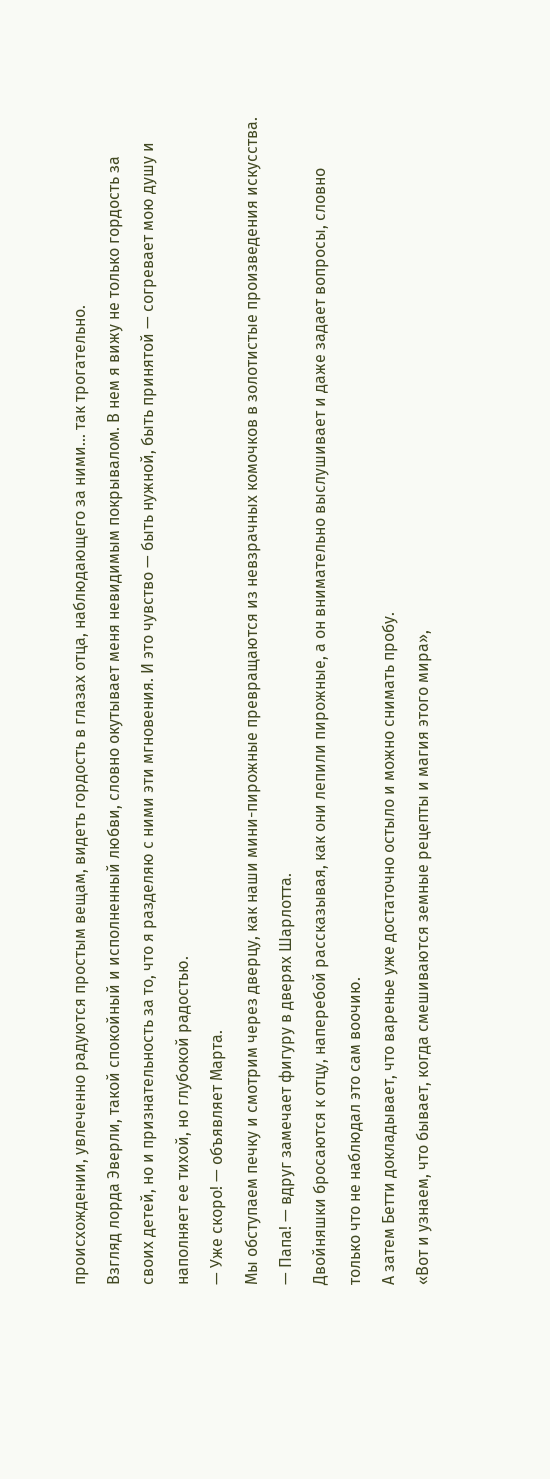происхождении, увлеченно радуются простым вещам, видеть гордость в глазах отца, наблюдающего за ними… так трогательно.
Взгляд лорда Эверли, такой спокойный и исполненный любви, словно окутывает меня невидимым покрывалом. В нем я вижу не только гордость за своих детей, но и признательность за то, что я разделяю с ними эти мгновения. И это чувство — быть нужной, быть принятой — согревает мою душу и наполняет ее тихой, но глубокой радостью.
— Уже скоро! — объявляет Марта.
Мы обступаем печку и смотрим через дверцу, как наши мини-пирожные превращаются из невзрачных комочков в золотистые произведения искусства.
— Папа! — вдруг замечает фигуру в дверях Шарлотта.
Двойняшки бросаются к отцу, наперебой рассказывая, как они лепили пирожные, а он внимательно выслушивает и даже задает вопросы, словно только что не наблюдал это сам воочию.
А затем Бетти докладывает, что варенье уже достаточно остыло и можно снимать пробу.
«Вот и узнаем, что бывает, когда смешиваются земные рецепты и магия этого мира»,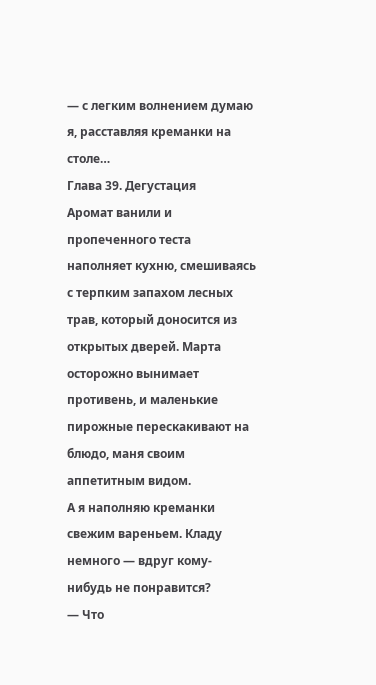— с легким волнением думаю я, расставляя креманки на столе…
Глава 39. Дегустация
Аромат ванили и пропеченного теста наполняет кухню, смешиваясь с терпким запахом лесных трав, который доносится из открытых дверей. Марта осторожно вынимает противень, и маленькие пирожные перескакивают на блюдо, маня своим аппетитным видом.
А я наполняю креманки свежим вареньем. Кладу немного — вдруг кому-нибудь не понравится?
— Что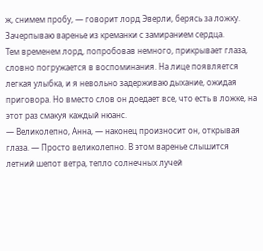ж, снимем пробу, — говорит лорд Эверли, берясь за ложку.
Зачерпываю варенье из креманки с замиранием сердца.
Тем временем лорд, попробовав немного, прикрывает глаза, словно погружается в воспоминания. На лице появляется легкая улыбка, и я невольно задерживаю дыхание, ожидая приговора. Но вместо слов он доедает все, что есть в ложке, на этот раз смакуя каждый нюанс.
— Великолепно, Анна, — наконец произносит он, открывая глаза. — Просто великолепно. В этом варенье слышится летний шепот ветра, тепло солнечных лучей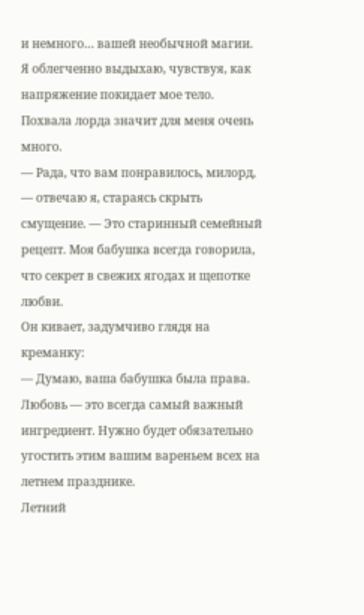и немного… вашей необычной магии.
Я облегченно выдыхаю, чувствуя, как напряжение покидает мое тело. Похвала лорда значит для меня очень много.
— Рада, что вам понравилось, милорд, — отвечаю я, стараясь скрыть смущение. — Это старинный семейный рецепт. Моя бабушка всегда говорила, что секрет в свежих ягодах и щепотке любви.
Он кивает, задумчиво глядя на креманку:
— Думаю, ваша бабушка была права. Любовь — это всегда самый важный ингредиент. Нужно будет обязательно угостить этим вашим вареньем всех на летнем празднике.
Летний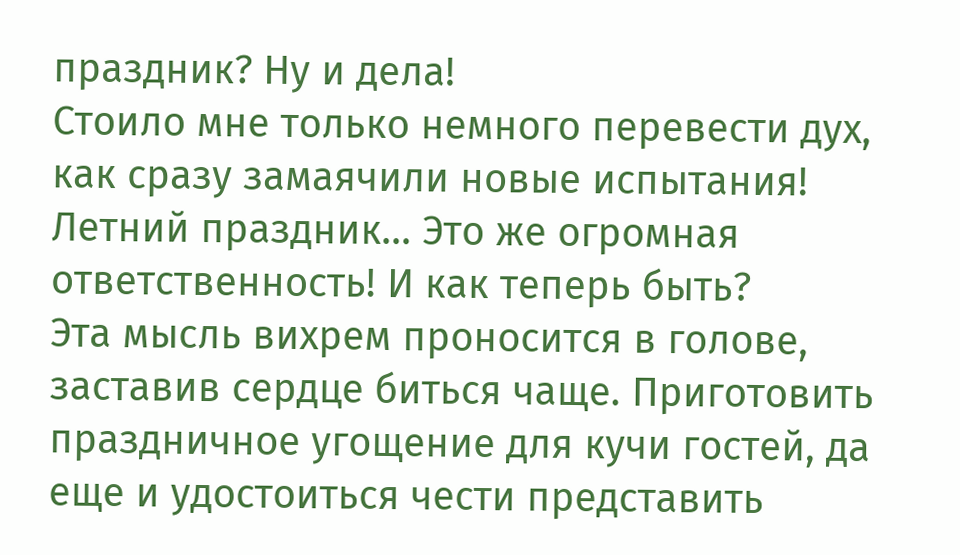праздник? Ну и дела!
Стоило мне только немного перевести дух, как сразу замаячили новые испытания!
Летний праздник… Это же огромная ответственность! И как теперь быть?
Эта мысль вихрем проносится в голове, заставив сердце биться чаще. Приготовить праздничное угощение для кучи гостей, да еще и удостоиться чести представить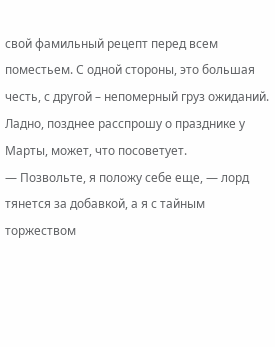свой фамильный рецепт перед всем поместьем. С одной стороны, это большая честь, с другой – непомерный груз ожиданий.
Ладно, позднее расспрошу о празднике у Марты, может, что посоветует.
— Позвольте, я положу себе еще, — лорд тянется за добавкой, а я с тайным торжеством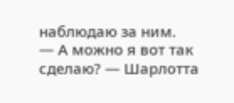наблюдаю за ним.
— А можно я вот так сделаю? — Шарлотта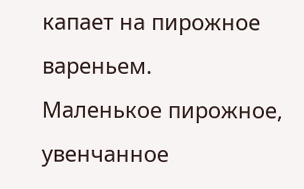капает на пирожное вареньем.
Маленькое пирожное, увенчанное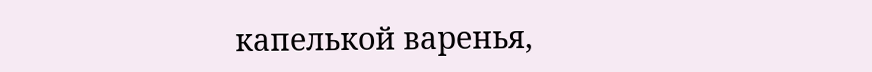капелькой варенья,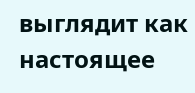выглядит как настоящее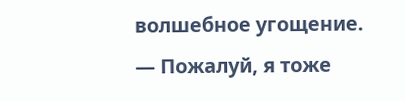волшебное угощение.
— Пожалуй, я тоже